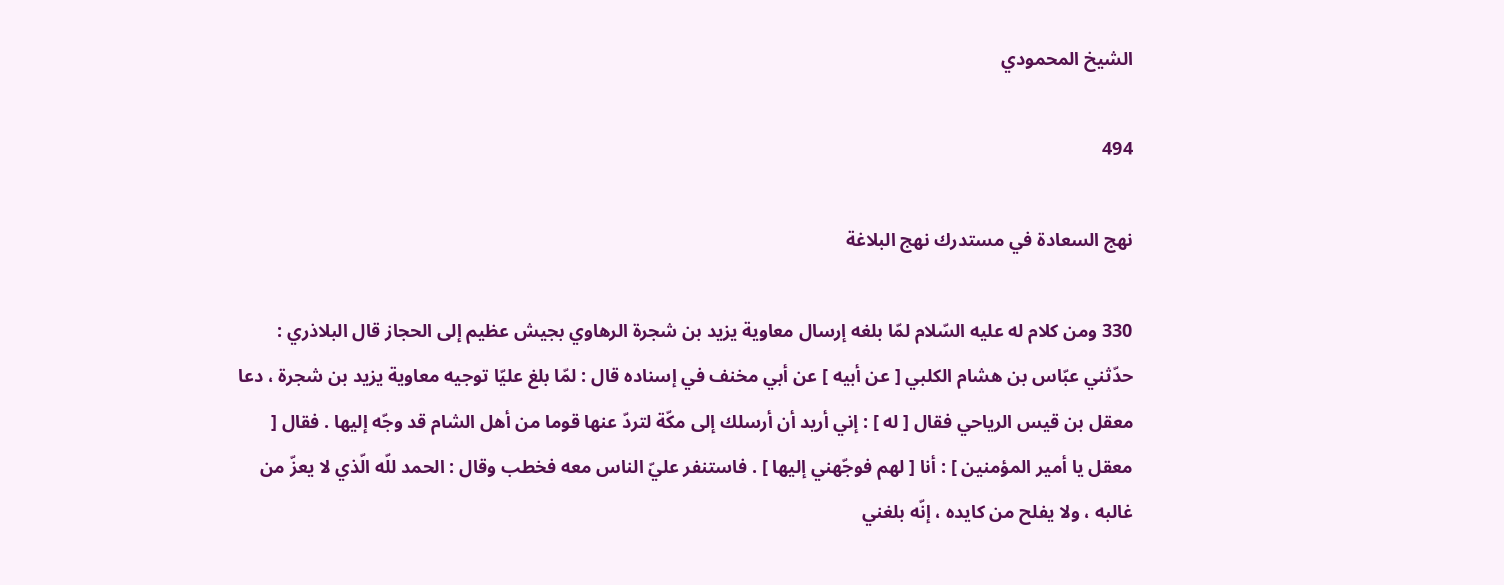الشيخ المحمودي

494

نهج السعادة في مستدرك نهج البلاغة

330 ومن كلام له عليه السّلام لمّا بلغه إرسال معاوية يزيد بن شجرة الرهاوي بجيش عظيم إلى الحجاز قال البلاذري : حدّثني عبّاس بن هشام الكلبي [ عن أبيه ] عن أبي مخنف في إسناده قال : لمّا بلغ عليّا توجيه معاوية يزيد بن شجرة ، دعا معقل بن قيس الرياحي فقال [ له ] : إني أريد أن أرسلك إلى مكّة لتردّ عنها قوما من أهل الشام قد وجّه إليها . فقال [ معقل يا أمير المؤمنين ] : أنا [ لهم فوجّهني إليها ] . فاستنفر عليّ الناس معه فخطب وقال : الحمد للّه الّذي لا يعزّ من غالبه ، ولا يفلح من كايده ، إنّه بلغني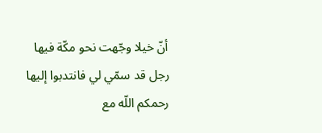أنّ خيلا وجّهت نحو مكّة فيها رجل قد سمّي لي فانتدبوا إليها رحمكم اللّه مع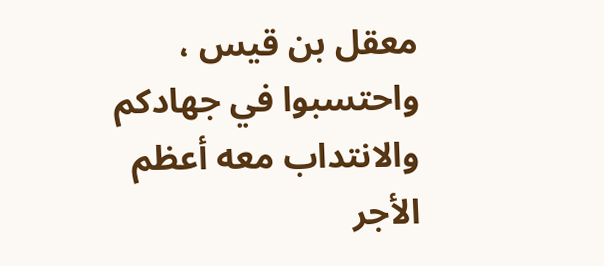معقل بن قيس ، واحتسبوا في جهادكم والانتداب معه أعظم الأجر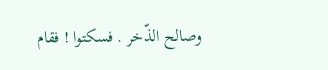وصالح الذّخر . فسكتوا ! فقام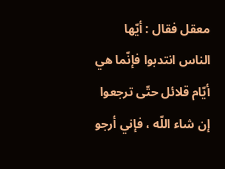معقل فقال : أيّها الناس انتدبوا فإنّما هي أيّام قلائل حتّى ترجعوا إن شاء اللّه ، فإني أرجو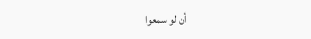أن لو سمعوا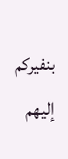بنفيركم إليهم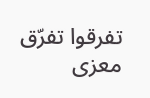تفرقوا تفرّق معزى